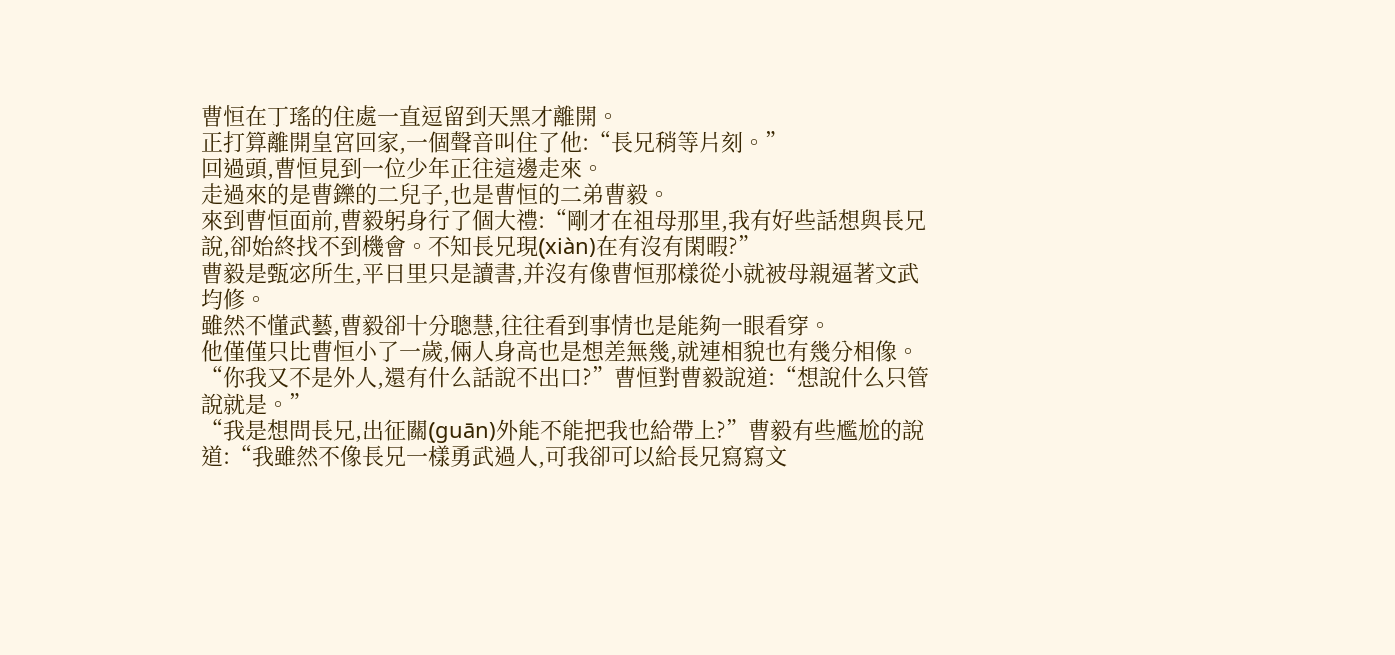曹恒在丁瑤的住處一直逗留到天黑才離開。
正打算離開皇宮回家,一個聲音叫住了他:“長兄稍等片刻。”
回過頭,曹恒見到一位少年正往這邊走來。
走過來的是曹鑠的二兒子,也是曹恒的二弟曹毅。
來到曹恒面前,曹毅躬身行了個大禮:“剛才在祖母那里,我有好些話想與長兄說,卻始終找不到機會。不知長兄現(xiàn)在有沒有閑暇?”
曹毅是甄宓所生,平日里只是讀書,并沒有像曹恒那樣從小就被母親逼著文武均修。
雖然不懂武藝,曹毅卻十分聰慧,往往看到事情也是能夠一眼看穿。
他僅僅只比曹恒小了一歲,倆人身高也是想差無幾,就連相貌也有幾分相像。
“你我又不是外人,還有什么話說不出口?”曹恒對曹毅說道:“想說什么只管說就是。”
“我是想問長兄,出征關(guān)外能不能把我也給帶上?”曹毅有些尷尬的說道:“我雖然不像長兄一樣勇武過人,可我卻可以給長兄寫寫文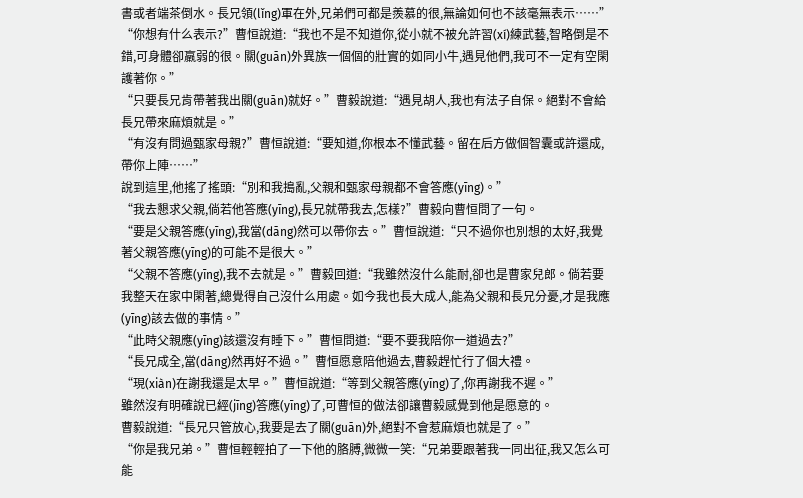書或者端茶倒水。長兄領(lǐng)軍在外,兄弟們可都是羨慕的很,無論如何也不該毫無表示……”
“你想有什么表示?”曹恒說道:“我也不是不知道你,從小就不被允許習(xí)練武藝,智略倒是不錯,可身體卻羸弱的很。關(guān)外異族一個個的壯實的如同小牛,遇見他們,我可不一定有空閑護著你。”
“只要長兄肯帶著我出關(guān)就好。”曹毅說道:“遇見胡人,我也有法子自保。絕對不會給長兄帶來麻煩就是。”
“有沒有問過甄家母親?”曹恒說道:“要知道,你根本不懂武藝。留在后方做個智囊或許還成,帶你上陣……”
說到這里,他搖了搖頭:“別和我搗亂,父親和甄家母親都不會答應(yīng)。”
“我去懇求父親,倘若他答應(yīng),長兄就帶我去,怎樣?”曹毅向曹恒問了一句。
“要是父親答應(yīng),我當(dāng)然可以帶你去。”曹恒說道:“只不過你也別想的太好,我覺著父親答應(yīng)的可能不是很大。”
“父親不答應(yīng),我不去就是。”曹毅回道:“我雖然沒什么能耐,卻也是曹家兒郎。倘若要我整天在家中閑著,總覺得自己沒什么用處。如今我也長大成人,能為父親和長兄分憂,才是我應(yīng)該去做的事情。”
“此時父親應(yīng)該還沒有睡下。”曹恒問道:“要不要我陪你一道過去?”
“長兄成全,當(dāng)然再好不過。”曹恒愿意陪他過去,曹毅趕忙行了個大禮。
“現(xiàn)在謝我還是太早。”曹恒說道:“等到父親答應(yīng)了,你再謝我不遲。”
雖然沒有明確說已經(jīng)答應(yīng)了,可曹恒的做法卻讓曹毅感覺到他是愿意的。
曹毅說道:“長兄只管放心,我要是去了關(guān)外,絕對不會惹麻煩也就是了。”
“你是我兄弟。”曹恒輕輕拍了一下他的胳膊,微微一笑:“兄弟要跟著我一同出征,我又怎么可能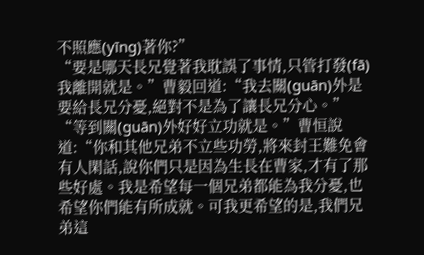不照應(yīng)著你?”
“要是哪天長兄覺著我耽誤了事情,只管打發(fā)我離開就是。”曹毅回道:“我去關(guān)外是要給長兄分憂,絕對不是為了讓長兄分心。”
“等到關(guān)外好好立功就是。”曹恒說道:“你和其他兄弟不立些功勞,將來封王難免會有人閑話,說你們只是因為生長在曹家,才有了那些好處。我是希望每一個兄弟都能為我分憂,也希望你們能有所成就。可我更希望的是,我們兄弟這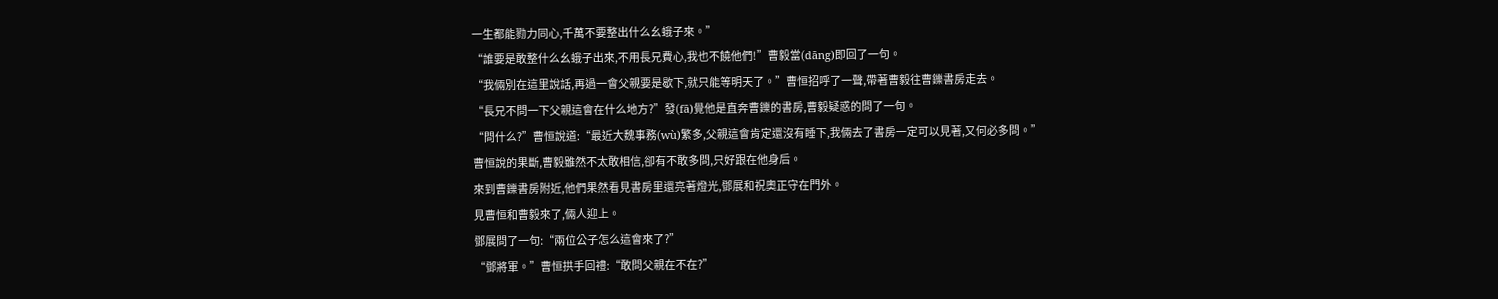一生都能勠力同心,千萬不要整出什么幺蛾子來。”
“誰要是敢整什么幺蛾子出來,不用長兄費心,我也不饒他們!”曹毅當(dāng)即回了一句。
“我倆別在這里說話,再過一會父親要是歇下,就只能等明天了。”曹恒招呼了一聲,帶著曹毅往曹鑠書房走去。
“長兄不問一下父親這會在什么地方?”發(fā)覺他是直奔曹鑠的書房,曹毅疑惑的問了一句。
“問什么?”曹恒說道:“最近大魏事務(wù)繁多,父親這會肯定還沒有睡下,我倆去了書房一定可以見著,又何必多問。”
曹恒說的果斷,曹毅雖然不太敢相信,卻有不敢多問,只好跟在他身后。
來到曹鑠書房附近,他們果然看見書房里還亮著燈光,鄧展和祝奧正守在門外。
見曹恒和曹毅來了,倆人迎上。
鄧展問了一句:“兩位公子怎么這會來了?”
“鄧將軍。”曹恒拱手回禮:“敢問父親在不在?”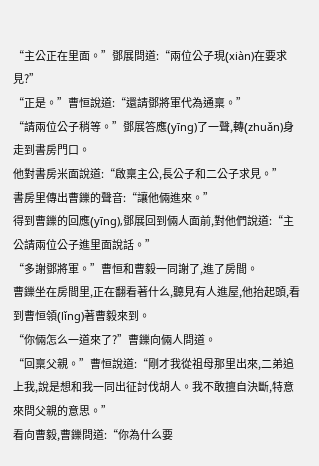“主公正在里面。”鄧展問道:“兩位公子現(xiàn)在要求見?”
“正是。”曹恒說道:“還請鄧將軍代為通稟。”
“請兩位公子稍等。”鄧展答應(yīng)了一聲,轉(zhuǎn)身走到書房門口。
他對書房米面說道:“啟稟主公,長公子和二公子求見。”
書房里傳出曹鑠的聲音:“讓他倆進來。”
得到曹鑠的回應(yīng),鄧展回到倆人面前,對他們說道:“主公請兩位公子進里面說話。”
“多謝鄧將軍。”曹恒和曹毅一同謝了,進了房間。
曹鑠坐在房間里,正在翻看著什么,聽見有人進屋,他抬起頭,看到曹恒領(lǐng)著曹毅來到。
“你倆怎么一道來了?”曹鑠向倆人問道。
“回稟父親。”曹恒說道:“剛才我從祖母那里出來,二弟追上我,說是想和我一同出征討伐胡人。我不敢擅自決斷,特意來問父親的意思。”
看向曹毅,曹鑠問道:“你為什么要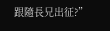跟隨長兄出征?”